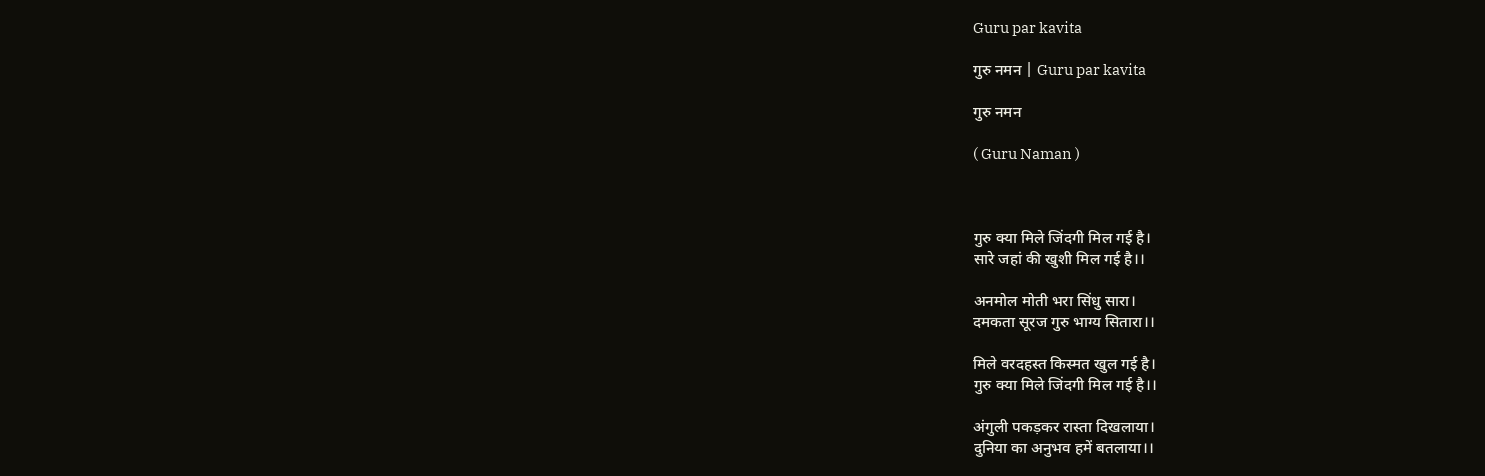Guru par kavita

गुरु नमन | Guru par kavita

गुरु नमन

( Guru Naman )



गुरु क्या मिले जिंदगी मिल गई है।
सारे जहां की खुशी मिल गई है।।

अनमोल मोती भरा सिंधु सारा।
दमकता सूरज गुरु भाग्य सितारा।।

मिले वरदहस्त किस्मत खुल गई है।
गुरु क्या मिले जिंदगी मिल गई है।।

अंगुली पकड़कर रास्ता दिखलाया।
दुनिया का अनुभव हमें बतलाया।।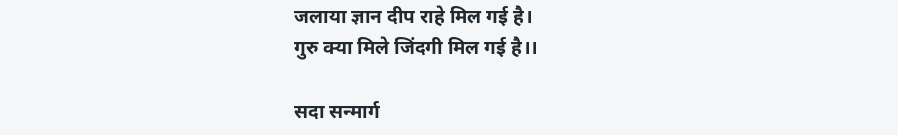जलाया ज्ञान दीप राहे मिल गई है।
गुरु क्या मिले जिंदगी मिल गई है।।

सदा सन्मार्ग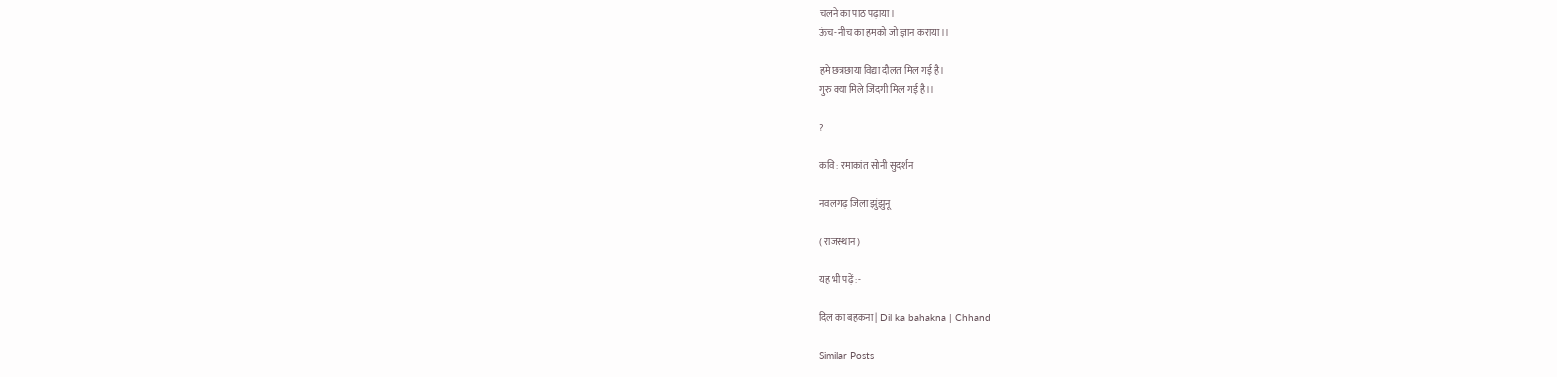चलने का पाठ पढ़ाया।
ऊंच-नीच का हमको जो ज्ञान कराया।।

हमे छत्रछाया विद्या दौलत मिल गई है।
गुरु क्या मिले जिंदगी मिल गई है।।

?

कवि : रमाकांत सोनी सुदर्शन

नवलगढ़ जिला झुंझुनू

( राजस्थान )

यह भी पढ़ें :-

दिल का बहकना | Dil ka bahakna | Chhand

Similar Posts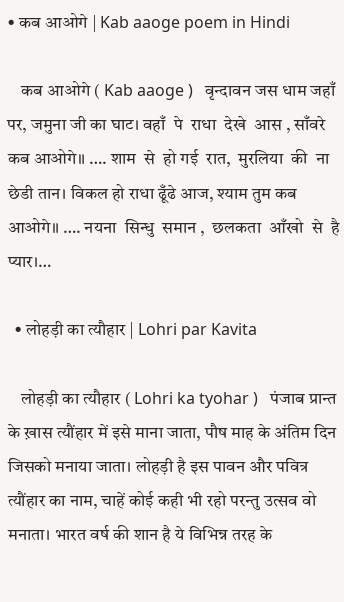• कब आओगे | Kab aaoge poem in Hindi

    कब आओगे ( Kab aaoge )   वृन्दावन जस धाम जहाँ पर, जमुना जी का घाट। वहाँ  पे  राधा  देखे  आस , साँवरे  कब आओगे॥ …. शाम  से  हो गई  रात,  मुरलिया  की  ना  छेडी तान। विकल हो राधा ढूँढे आज, श्याम तुम कब आओगे॥ …. नयना  सिन्धु  समान ,  छलकता  आँखो  से  है  प्यार।…

  • लोहड़ी का त्यौहार | Lohri par Kavita

    लोहड़ी का त्यौहार ( Lohri ka tyohar )   पंजाब प्रान्त के ख़ास त्यौंहार में इसे माना जाता, पौष माह के अंतिम दिन जिसको मनाया जाता। लोहड़ी है इस पावन और पवित्र त्यौंहार का नाम, चाहें कोई कही भी रहो परन्तु उत्सव वो मनाता। भारत वर्ष की शान है ये विभिन्न तरह के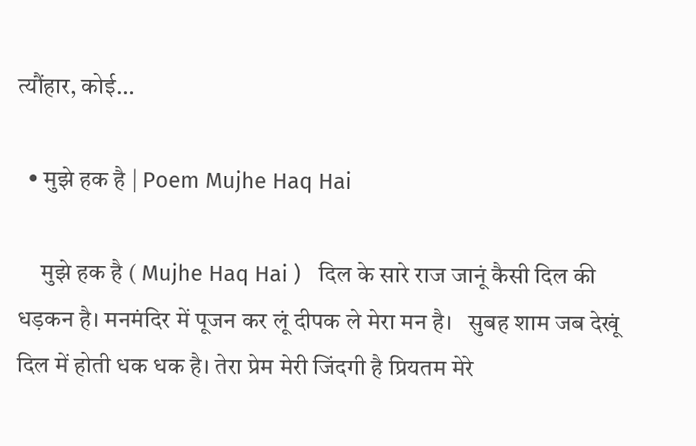त्यौंहार, कोई…

  • मुझे हक है | Poem Mujhe Haq Hai

     मुझे हक है ( Mujhe Haq Hai )   दिल के सारे राज जानूं कैसी दिल की धड़कन है। मनमंदिर में पूजन कर लूं दीपक ले मेरा मन है।   सुबह शाम जब देखूं दिल में होती धक धक है। तेरा प्रेम मेरी जिंदगी है प्रियतम मेरे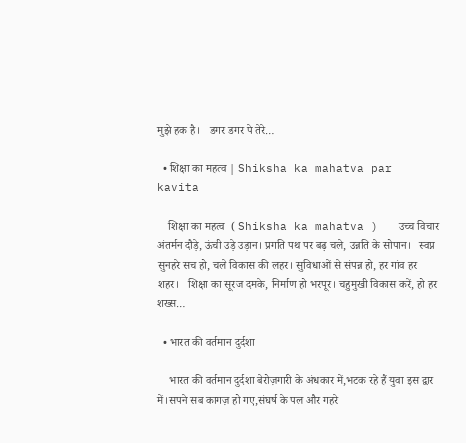मुझे हक है।   डगर डगर पे तेरे…

  • शिक्षा का महत्व | Shiksha ka mahatva par kavita

    शिक्षा का महत्व  ( Shiksha ka mahatva )   उच्च विचार अंतर्मन दौड़े, ऊंची उड़े उड़ान। प्रगति पथ पर बढ़ चले, उन्नति के सोपान।   स्वप्न सुनहरे सच हो, चले विकास की लहर। सुविधाओं से संपन्न हो, हर गांव हर शहर।   शिक्षा का सूरज दमके, निर्माण हो भरपूर। चहुमुखी विकास करें, हो हर शख्स…

  • भारत की वर्तमान दुर्दशा

    भारत की वर्तमान दुर्दशा बेरोज़गारी के अंधकार में,भटक रहे हैं युवा इस द्वार में।सपने सब कागज़ हो गए,संघर्ष के पल और गहरे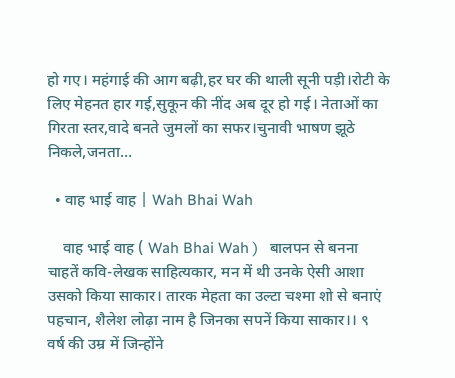हो गए। महंगाई की आग बढ़ी,हर घर की थाली सूनी पड़ी।रोटी के लिए मेहनत हार गई,सुकून की नींद अब दूर हो गई। नेताओं का गिरता स्तर,वादे बनते जुमलों का सफर।चुनावी भाषण झूठे निकले,जनता…

  • वाह भाई वाह | Wah Bhai Wah

    वाह भाई वाह ( Wah Bhai Wah )   बालपन से बनना चाहतें कवि-लेखक साहित्यकार, मन में थी उनके ऐसी आशा उसको किया साकार। तारक मेहता का उल्टा चश्मा शो से बनाएं पहचान, शैलेश लोढ़ा नाम है जिनका सपनें किया साकार।। ९ वर्ष की उम्र में जिन्होंने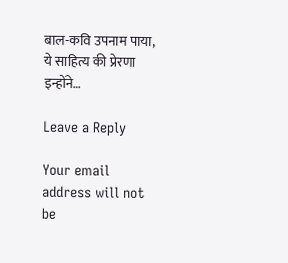बाल-कवि उपनाम पाया, ये साहित्य की प्रेरणा इन्होंने…

Leave a Reply

Your email address will not be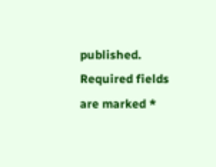published. Required fields are marked *